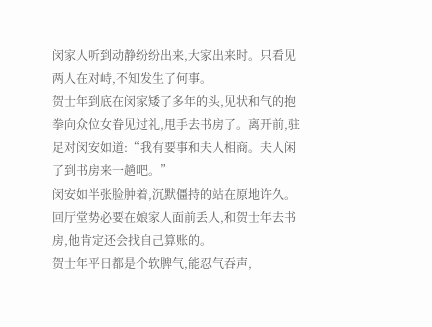闵家人听到动静纷纷出来,大家出来时。只看见两人在对峙,不知发生了何事。
贺士年到底在闵家矮了多年的头,见状和气的抱拳向众位女眷见过礼,甩手去书房了。离开前,驻足对闵安如道:“我有要事和夫人相商。夫人闲了到书房来一趟吧。”
闵安如半张脸肿着,沉默僵持的站在原地许久。回厅堂势必要在娘家人面前丢人,和贺士年去书房,他肯定还会找自己算账的。
贺士年平日都是个软脾气,能忍气吞声,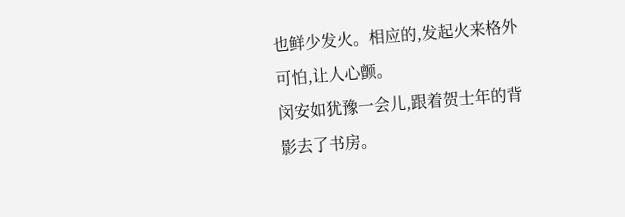也鲜少发火。相应的,发起火来格外可怕,让人心颤。
闵安如犹豫一会儿,跟着贺士年的背影去了书房。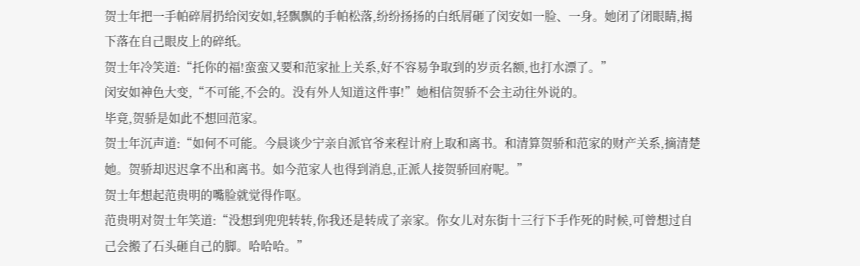贺士年把一手帕碎屑扔给闵安如,轻飘飘的手帕松落,纷纷扬扬的白纸屑砸了闵安如一脸、一身。她闭了闭眼睛,揭下落在自己眼皮上的碎纸。
贺士年冷笑道:“托你的福!蛮蛮又要和范家扯上关系,好不容易争取到的岁贡名额,也打水漂了。”
闵安如神色大变,“不可能,不会的。没有外人知道这件事!”她相信贺骄不会主动往外说的。
毕竟,贺骄是如此不想回范家。
贺士年沉声道:“如何不可能。今晨谈少宁亲自派官爷来程计府上取和离书。和清算贺骄和范家的财产关系,摘清楚她。贺骄却迟迟拿不出和离书。如今范家人也得到消息,正派人接贺骄回府呢。”
贺士年想起范贵明的嘴脸就觉得作呕。
范贵明对贺士年笑道:“没想到兜兜转转,你我还是转成了亲家。你女儿对东街十三行下手作死的时候,可曾想过自己会搬了石头砸自己的脚。哈哈哈。”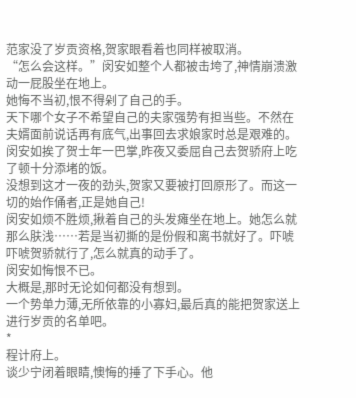范家没了岁贡资格,贺家眼看着也同样被取消。
“怎么会这样。”闵安如整个人都被击垮了,神情崩溃激动一屁股坐在地上。
她悔不当初,恨不得剁了自己的手。
天下哪个女子不希望自己的夫家强势有担当些。不然在夫婿面前说话再有底气,出事回去求娘家时总是艰难的。
闵安如挨了贺士年一巴掌,昨夜又委屈自己去贺骄府上吃了顿十分添堵的饭。
没想到这才一夜的劲头,贺家又要被打回原形了。而这一切的始作俑者,正是她自己!
闵安如烦不胜烦,揪着自己的头发瘫坐在地上。她怎么就那么肤浅……若是当初撕的是份假和离书就好了。吓唬吓唬贺骄就行了,怎么就真的动手了。
闵安如悔恨不已。
大概是,那时无论如何都没有想到。
一个势单力薄,无所依靠的小寡妇,最后真的能把贺家送上进行岁贡的名单吧。
*
程计府上。
谈少宁闭着眼睛,懊悔的捶了下手心。他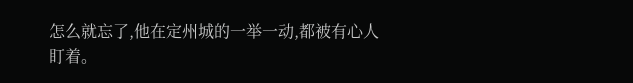怎么就忘了,他在定州城的一举一动,都被有心人盯着。